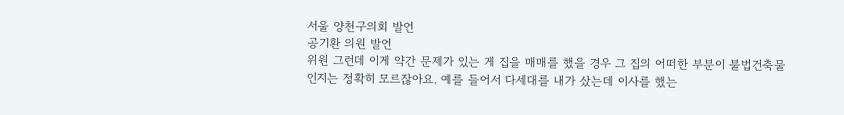서울 양천구의회 발언
공기환 의원 발언
위원 그런데 이게 약간 문제가 있는 게 집을 매매를 했을 경우 그 집의 어떠한 부분이 불법건축물인지는 정확히 모르잖아요. 예를 들어서 다세대를 내가 샀는데 이사를 했는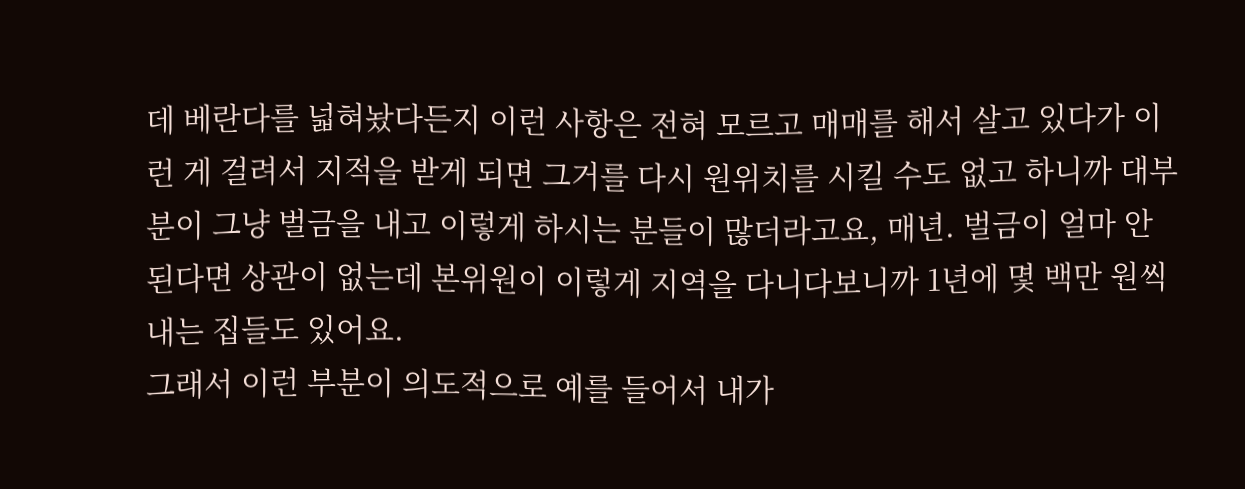데 베란다를 넓혀놨다든지 이런 사항은 전혀 모르고 매매를 해서 살고 있다가 이런 게 걸려서 지적을 받게 되면 그거를 다시 원위치를 시킬 수도 없고 하니까 대부분이 그냥 벌금을 내고 이렇게 하시는 분들이 많더라고요, 매년. 벌금이 얼마 안 된다면 상관이 없는데 본위원이 이렇게 지역을 다니다보니까 1년에 몇 백만 원씩 내는 집들도 있어요.
그래서 이런 부분이 의도적으로 예를 들어서 내가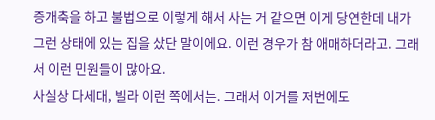증개축을 하고 불법으로 이렇게 해서 사는 거 같으면 이게 당연한데 내가 그런 상태에 있는 집을 샀단 말이에요. 이런 경우가 참 애매하더라고. 그래서 이런 민원들이 많아요.
사실상 다세대, 빌라 이런 쪽에서는. 그래서 이거를 저번에도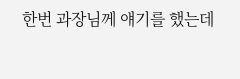한번 과장님께 얘기를 했는데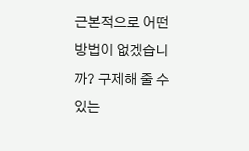근본적으로 어떤 방법이 없겠습니까? 구제해 줄 수 있는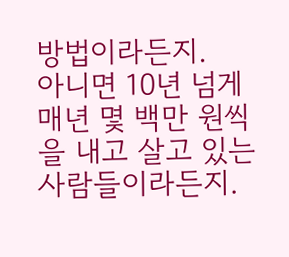방법이라든지.
아니면 10년 넘게 매년 몇 백만 원씩을 내고 살고 있는 사람들이라든지.